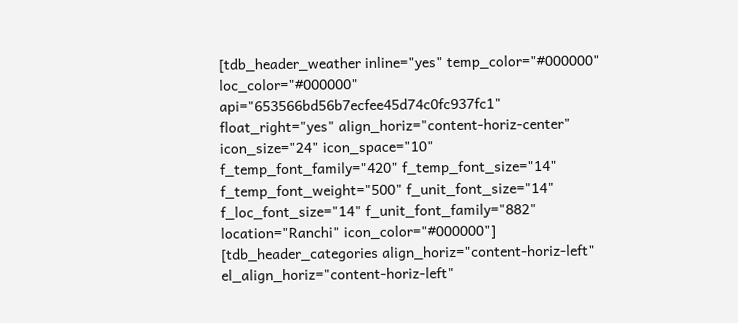[tdb_header_weather inline="yes" temp_color="#000000" loc_color="#000000" api="653566bd56b7ecfee45d74c0fc937fc1" float_right="yes" align_horiz="content-horiz-center" icon_size="24" icon_space="10" f_temp_font_family="420" f_temp_font_size="14" f_temp_font_weight="500" f_unit_font_size="14" f_loc_font_size="14" f_unit_font_family="882" location="Ranchi" icon_color="#000000"]
[tdb_header_categories align_horiz="content-horiz-left" el_align_horiz="content-horiz-left"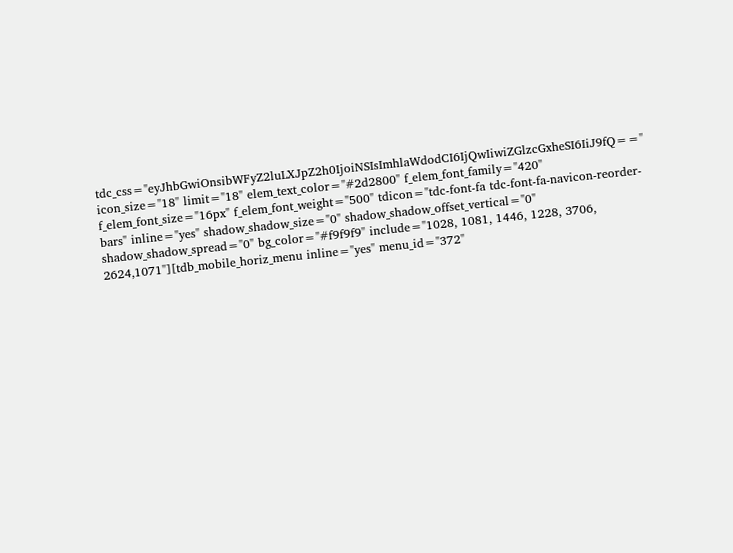tdc_css="eyJhbGwiOnsibWFyZ2luLXJpZ2h0IjoiNSIsImhlaWdodCI6IjQwIiwiZGlzcGxheSI6IiJ9fQ==" icon_size="18" limit="18" elem_text_color="#2d2800" f_elem_font_family="420" f_elem_font_size="16px" f_elem_font_weight="500" tdicon="tdc-font-fa tdc-font-fa-navicon-reorder-bars" inline="yes" shadow_shadow_size="0" shadow_shadow_offset_vertical="0" shadow_shadow_spread="0" bg_color="#f9f9f9" include="1028, 1081, 1446, 1228, 3706, 2624,1071"][tdb_mobile_horiz_menu inline="yes" menu_id="372"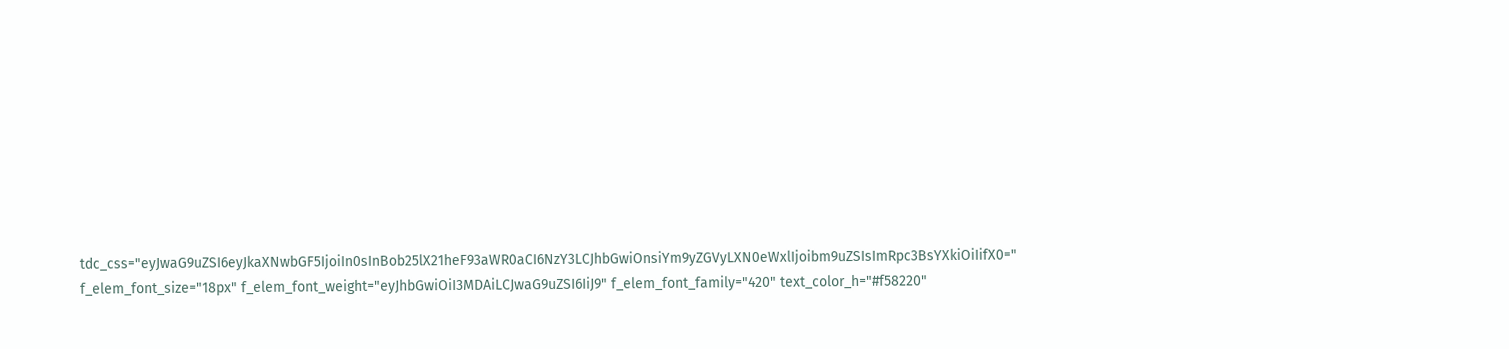tdc_css="eyJwaG9uZSI6eyJkaXNwbGF5IjoiIn0sInBob25lX21heF93aWR0aCI6NzY3LCJhbGwiOnsiYm9yZGVyLXN0eWxlIjoibm9uZSIsImRpc3BsYXkiOiIifX0=" f_elem_font_size="18px" f_elem_font_weight="eyJhbGwiOiI3MDAiLCJwaG9uZSI6IiJ9" f_elem_font_family="420" text_color_h="#f58220"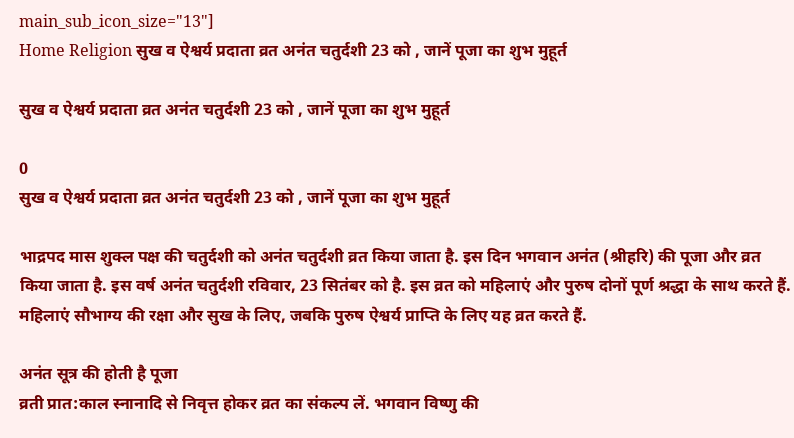main_sub_icon_size="13"]
Home Religion सुख व ऐश्वर्य प्रदाता व्रत अनंत चतुर्दशी 23 को , जानें पूजा का शुभ मुहूर्त

सुख व ऐश्वर्य प्रदाता व्रत अनंत चतुर्दशी 23 को , जानें पूजा का शुभ मुहूर्त

0
सुख व ऐश्वर्य प्रदाता व्रत अनंत चतुर्दशी 23 को , जानें पूजा का शुभ मुहूर्त

भाद्रपद मास शुक्ल पक्ष की चतुर्दशी को अनंत चतुर्दशी व्रत किया जाता है. इस दिन भगवान अनंत (श्रीहरि) की पूजा और व्रत किया जाता है. इस वर्ष अनंत चतुर्दशी रविवार, 23 सितंबर को है. इस व्रत को महिलाएं और पुरुष दोनों पूर्ण श्रद्धा के साथ करते हैं. महिलाएं सौभाग्य की रक्षा और सुख के लिए, जबकि पुरुष ऐश्वर्य प्राप्ति के लिए यह व्रत करते हैं.

अनंत सूत्र की होती है पूजा
व्रती प्रात:काल स्नानादि से निवृत्त होकर व्रत का संकल्प लें. भगवान विष्णु की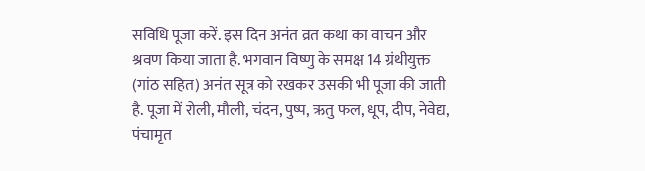सविधि पूजा करें. इस दिन अनंत व्रत कथा का वाचन और श्रवण किया जाता है. भगवान विष्णु के समक्ष 14 ग्रंथीयुक्त (गांठ सहित) अनंत सूत्र को रखकर उसकी भी पूजा की जाती है. पूजा में रोली, मौली, चंदन, पुष्प, ऋतु फल, धूप, दीप, नेवेद्य, पंचामृत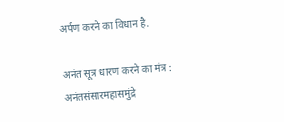अर्पण करने का विधान है.

अनंत सूत्र धारण करने का मंत्र : अनंतसंसारमहासमुंद्रे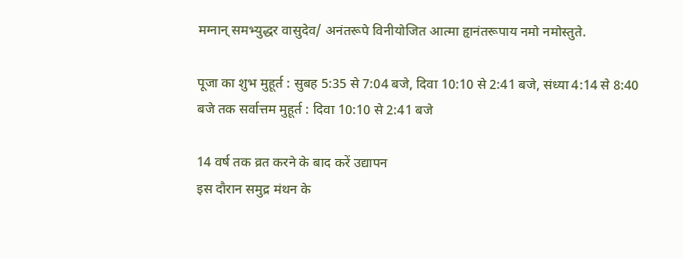मग्नान् समभ्युद्धर वासुदेव/ अनंतरूपे विनीयोजित आत्मा हृानंतरूपाय नमो नमोस्तुते.

पूजा का शुभ मुहूर्त : सुबह 5:35 से 7:04 बजे, दिवा 10:10 से 2:41 बजे, संध्या 4:14 से 8:40 बजे तक सर्वात्तम मुहूर्त : दिवा 10:10 से 2:41 बजे

14 वर्ष तक व्रत करने के बाद करें उद्यापन
इस दौरान समुद्र मंथन के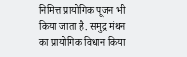निमित्त प्रायोगिक पूजन भी किया जाता है. समुद्र मंथन का प्रायोगिक विधान किया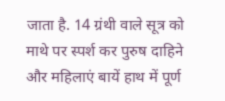जाता है. 14 ग्रंथी वाले सूत्र को माथे पर स्पर्श कर पुरुष दाहिने और महिलाएं बायें हाथ में पूर्ण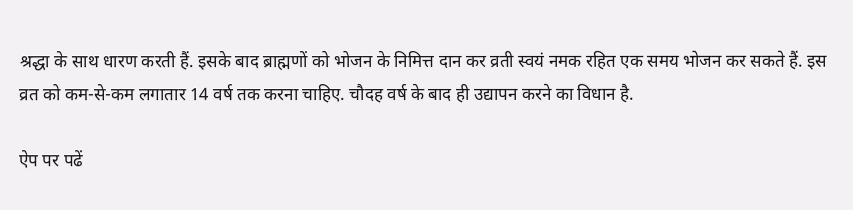श्रद्धा के साथ धारण करती हैं. इसके बाद ब्राह्मणों को भोजन के निमित्त दान कर व्रती स्वयं नमक रहित एक समय भोजन कर सकते हैं. इस व्रत को कम-से-कम लगातार 14 वर्ष तक करना चाहिए. चौदह वर्ष के बाद ही उद्यापन करने का विधान है.

ऐप पर पढें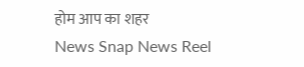होम आप का शहर
News Snap News Reel